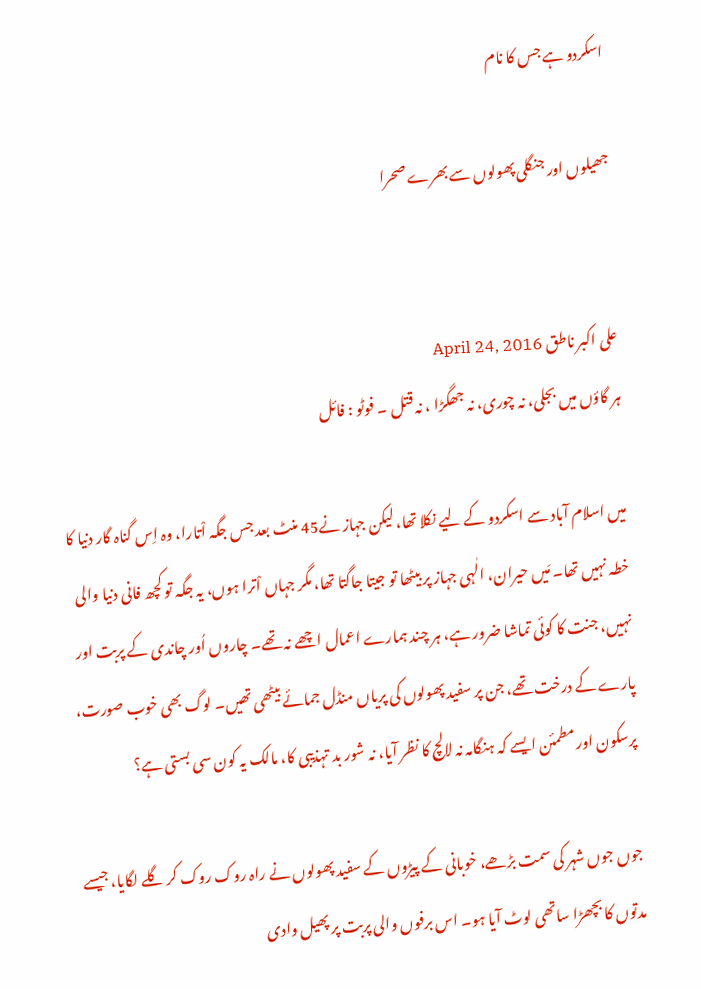اسکردو ہے جس کا نام

جھیلوں اور جنگلی پھولوں سے بھرے صحرا


علی اکبر ناطق April 24, 2016
ہر گاؤں میں بجلی، نہ چوری، نہ جھگڑا ، نہ قتل ۔ فوٹو : فائل

میں اسلام آباد سے اسکردو کے لیے نکلا تھا، لیکن جہاز نے45 منٹ بعد جس جگہ اْتارا، وہ اِس گناہ گار دنیا کا خطہ نہیں تھا۔ مَیں حیران، الٰہی جہاز پر بیٹھا تو جیتا جاگتا تھا، مگر جہاں اْترا ہوں، یہ جگہ تو کچھ فانی دنیا والی نہیں، جنت کا کوئی تماشا ضرور ہے، ہر چند ہمارے اعمال اچھے نہ تھے۔ چاروں اُور چاندی کے پربت اور پارے کے درخت تھے، جن پر سفید پھولوں کی پریاں منڈل جمائے بیٹھی تھیں۔ لوگ بھی خوب صورت، پرسکون اور مطمئن ایسے کہ ہنگامہ نہ لالچ کا نظر آیا، نہ شور بد تہذیبی کا، مالک یہ کون سی بستی ہے؟

جوں جوں شہر کی سمت بڑھے، خوبانی کے پیڑوں کے سفید پھولوں نے راہ روک روک کر گلے لگایا، جیسے مدتوں کا بچھڑا ساتھی لوٹ آیا ہو۔ اس برفوں والی پربت پر پھیل وادی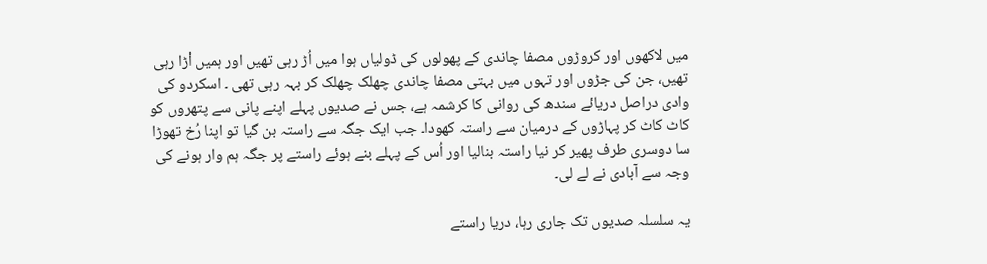میں لاکھوں اور کروڑوں مصفا چاندی کے پھولوں کی ڈولیاں ہوا میں اُڑ رہی تھیں اور ہمیں اْڑا رہی تھیں، جن کی جڑوں اور تہوں میں بہتی مصفا چاندی چھلک چھلک کر بہہ رہی تھی ۔ اسکردو کی وادی دراصل دریائے سندھ کی روانی کا کرشمہ ہے، جس نے صدیوں پہلے اپنے پانی سے پتھروں کو کاٹ کاٹ کر پہاڑوں کے درمیان سے راستہ کھودا۔ جب ایک جگہ سے راستہ بن گیا تو اپنا رُخ تھوڑا سا دوسری طرف پھیر کر نیا راستہ بنالیا اور اُس کے پہلے بنے ہوئے راستے پر جگہ ہم وار ہونے کی وجہ سے آبادی نے لے لی۔

یہ سلسلہ صدیوں تک جاری رہا، دریا راستے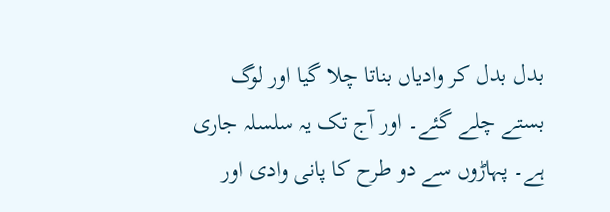بدل بدل کر وادیاں بناتا چلا گیا اور لوگ بستے چلے گئے۔ اور آج تک یہ سلسلہ جاری ہے۔ پہاڑوں سے دو طرح کا پانی وادی اور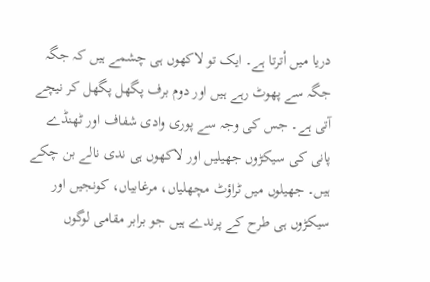دریا میں اْترتا ہے۔ ایک تو لاکھوں ہی چشمے ہیں کہ جگہ جگہ سے پھوٹ رہے ہیں اور دوم برف پگھل پگھل کر نیچے آتی ہے۔ جس کی وجہ سے پوری وادی شفاف اور ٹھنڈے پانی کی سیکڑوں جھیلیں اور لاکھوں ہی ندی نالے بن چکے ہیں۔ جھیلوں میں ٹراؤٹ مچھلیاں، مرغابیاں، کونجیں اور سیکڑوں ہی طرح کے پرندے ہیں جو برابر مقامی لوگوں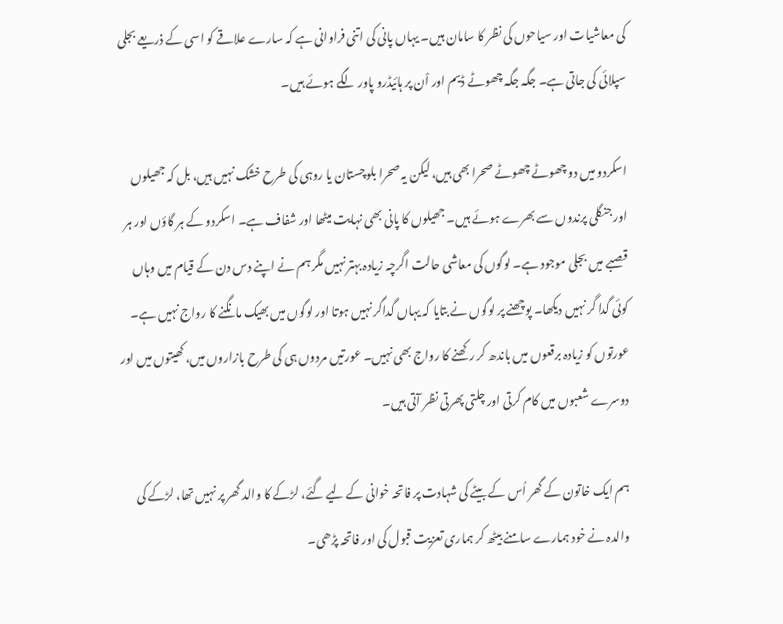کی معاشیات اور سیاحوں کی نظر کا سامان ہیں۔ یہاں پانی کی اتنی فراوانی ہے کہ سارے علاقے کو اسی کے ذریعے بجلی سپلائی کی جاتی ہے۔ جگہ جگہ چھوٹے ڈیم اور اْن پر ہائیڈرو پاور لگے ہوئے ہیں۔

اسکردو میں دو چھوٹے چھوٹے صحرا بھی ہیں، لیکن یہ صحرا بلوچستان یا روہی کی طرح خشک نہیں ہیں، بل کہ جھیلوں اور جنگلی پرندوں سے بھرے ہوئے ہیں۔ جھیلوں کا پانی بھی نہایت میٹھا اور شفاف ہے۔ اسکردو کے ہر گاؤں اور ہر قصبے میں بجلی موجود ہے۔ لوگوں کی معاشی حالت اگرچہ زیادہ بہتر نہیں مگر ہم نے اپنے دس دن کے قیام میں وہاں کوئی گدا گر نہیں دیکھا۔ پوچھنے پر لوگوں نے بتایا کہ یہاں گداگر نہیں ہوتا اور لوگوں میں بھیک مانگنے کا رواج نہیں ہے۔ عورتوں کو زیادہ برقعوں میں باندھ کر رکھنے کا رواج بھی نہیں۔ عورتیں مردوں ہی کی طرح بازاروں میں، کھیتوں میں اور دوسرے شعبوں میں کام کرتی اور چلتی پھرتی نظر آتی ہیں۔

ہم ایک خاتون کے گھر اُس کے بیٹے کی شہادت پر فاتحہ خوانی کے لیے گئے، لڑکے کا والد گھر پر نہیں تھا، لڑکے کی والدہ نے خود ہمارے سامنے بیٹھ کر ہماری تعزیت قبول کی اور فاتحہ پڑھی۔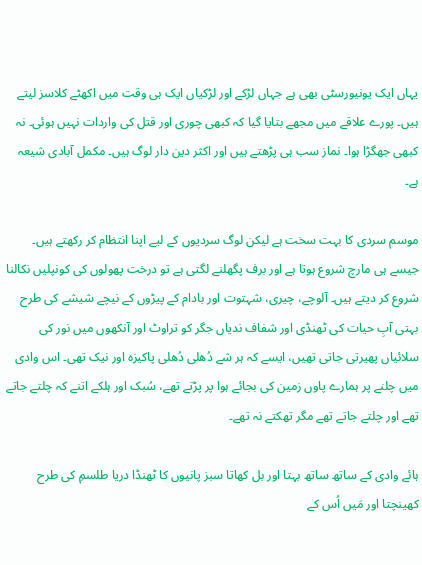یہاں ایک یونیورسٹی بھی ہے جہاں لڑکے اور لڑکیاں ایک ہی وقت میں اکھٹے کلاسز لیتے ہیں۔ پورے علاقے میں مجھے بتایا گیا کہ کبھی چوری اور قتل کی واردات نہیں ہوئی۔ نہ کبھی جھگڑا ہوا۔ نماز سب ہی پڑھتے ہیں اور اکثر دین دار لوگ ہیں۔ مکمل آبادی شیعہ ہے۔

موسم سردی کا بہت سخت ہے لیکن لوگ سردیوں کے لیے اپنا انتظام کر رکھتے ہیں۔ جیسے ہی مارچ شروع ہوتا ہے اور برف پگھلنے لگتی ہے تو درخت پھولوں کی کونپلیں نکالنا شروع کر دیتے ہیں۔ آلوچے، چیری، شہتوت اور بادام کے پیڑوں کے نیچے شیشے کی طرح بہتی آبِ حیات کی ٹھنڈی اور شفاف ندیاں جگر کو تراوٹ اور آنکھوں میں نور کی سلائیاں پھیرتی جاتی تھیں، ایسے کہ ہر شے دُھلی دُھلی پاکیزہ اور نیک تھی۔ اس وادی میں چلنے پر ہمارے پاوں زمین کی بجائے ہوا پر پڑتے تھے، سُبک اور ہلکے اتنے کہ چلتے جاتے تھے اور چلتے جاتے تھے مگر تھکتے نہ تھے۔

ہائے وادی کے ساتھ ساتھ بہتا اور بل کھاتا سبز پانیوں کا ٹھنڈا دریا طلسمِ کی طرح کھینچتا اور مَیں اُس کے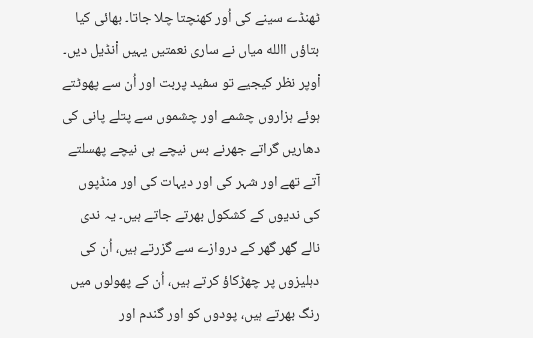ٹھنڈے سینے کی اُور کھنچتا چلا جاتا۔ بھائی کیا بتاؤں االله میاں نے ساری نعمتیں یہیں اْنڈیل دیں۔ اْوپر نظر کیجیے تو سفید پربت اور اُن سے پھوٹتے ہوئے ہزاروں چشمے اور چشموں سے پتلے پانی کی دھاریں گراتے جھرنے بس نیچے ہی نیچے پھسلتے آتے تھے اور شہر کی اور دیہات کی اور منڈپوں کی ندیوں کے کشکول بھرتے جاتے ہیں۔ یہ ندی نالے گھر گھر کے دروازے سے گزرتے ہیں، اُن کی دہلیزوں پر چھڑکاؤ کرتے ہیں، اُن کے پھولوں میں رنگ بھرتے ہیں، پودوں کو اور گندم اور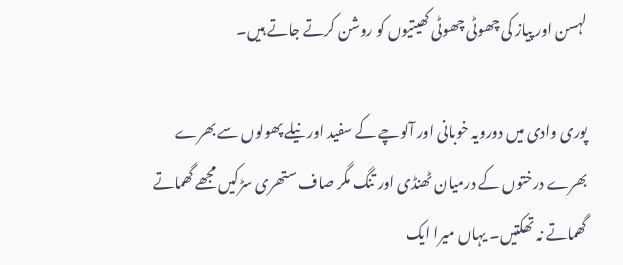لہسن اور پیاز کی چھوٹی چھوٹی کھیتیوں کو روشن کرتے جاتے ہیں۔

پوری وادی میں دورویہ خوبانی اور آلوچے کے سفید اور نیلے پھولوں سے بھرے بھرے درختوں کے درمیان ٹھنڈی اور تنگ مگر صاف ستھری سڑکیں مجھے گھماتے گھماتے نہ تھکتیں۔ یہاں میرا ایک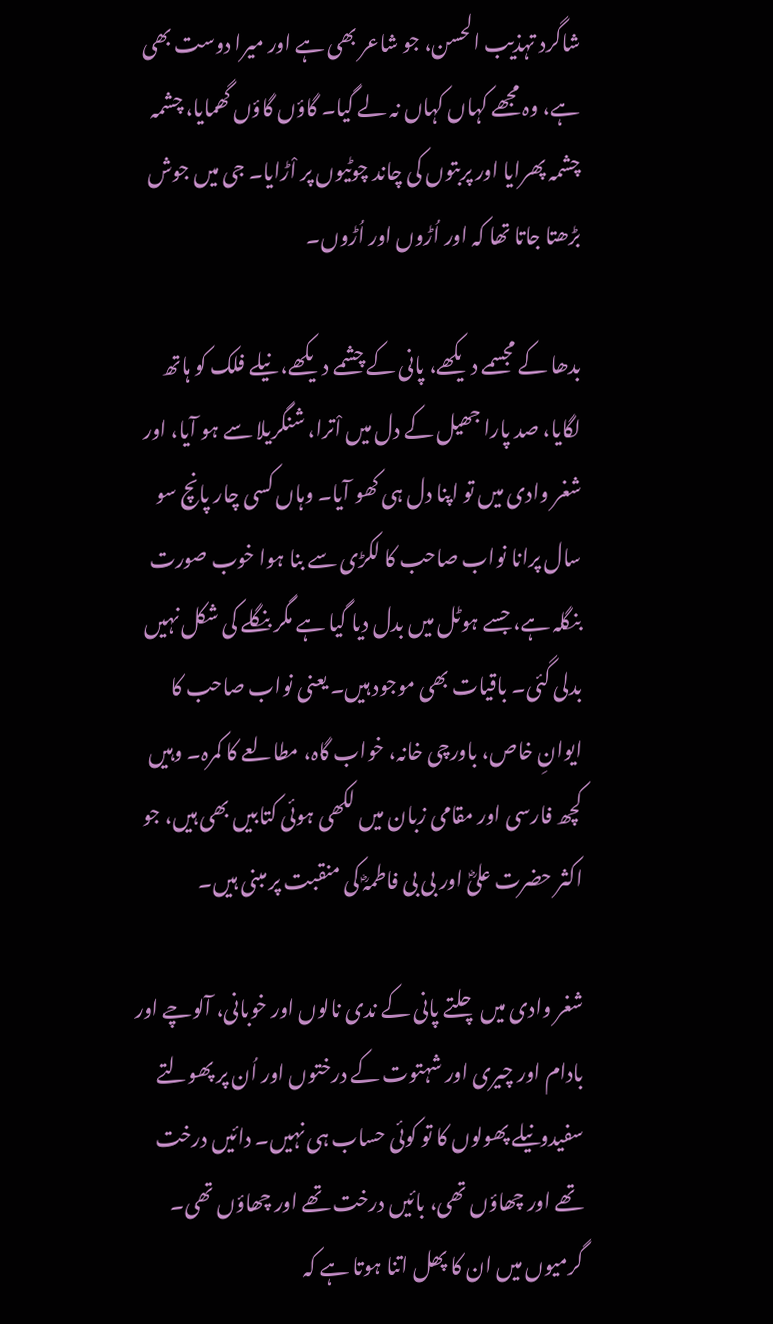شاگرد تہذیب الحسن، جو شاعر بھی ہے اور میرا دوست بھی ہے، وہ مجھے کہاں کہاں نہ لے گیا۔ گاؤں گاؤں گھمایا، چشمہ چشمہ پھرایا اور پربتوں کی چاند چوٹیوں پر اْڑایا۔ جی میں جوش بڑھتا جاتا تھا کہ اور اُڑوں اور اُڑوں۔

بدھا کے مجسمے دیکھے، پانی کے چشمے دیکھے، نیلے فلک کو ہاتھ لگایا، صد پارا جھیل کے دل میں اْترا، شنگریلا سے ہو آیا، اور شغر وادی میں تو اپنا دل ہی کھو آیا۔ وہاں کسی چار پانچ سو سال پرانا نواب صاحب کا لکڑی سے بنا ہوا خوب صورت بنگلہ ہے، جسے ہوٹل میں بدل دیا گیا ہے مگر بنگلے کی شکل نہیں بدلی گئی۔ باقیات بھی موجود ہیں۔ یعنی نواب صاحب کا ایوانِ خاص، باورچی خانہ، خواب گاہ، مطالعے کا کمرہ۔ وہیں کچھ فارسی اور مقامی زبان میں لکھی ہوئی کتابیں بھی ہیں، جو اکثر حضرت علیؓ اور بی بی فاطمہؓ کی منقبت پر مبنی ہیں۔

شغر وادی میں چلتے پانی کے ندی نالوں اور خوبانی، آلوچے اور بادام اور چیری اور شہتوت کے درختوں اور اُن پر پھولتے سفیدونیلے پھولوں کا تو کوئی حساب ہی نہیں۔ دائیں درخت تھے اور چھاؤں تھی، بائیں درخت تھے اور چھاؤں تھی۔ گرمیوں میں ان کا پھل اتنا ہوتا ہے کہ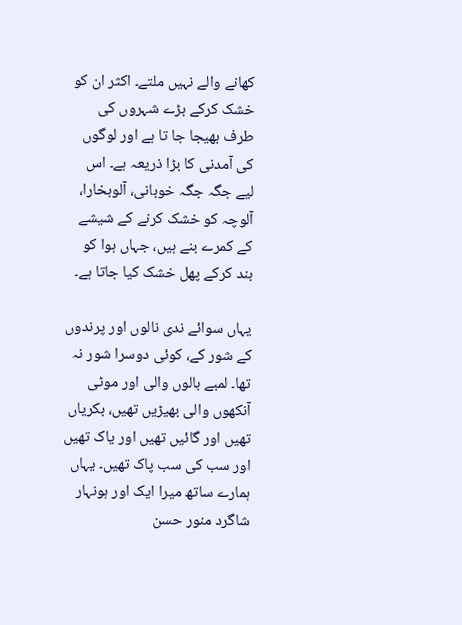کھانے والے نہیں ملتے۔ اکثر ان کو خشک کرکے بڑے شہروں کی طرف بھیجا جا تا ہے اور لوگوں کی آمدنی کا بڑا ذریعہ ہے۔ اس لیے جگہ جگہ خوبانی، آلوبخارا، آلوچہ کو خشک کرنے کے شیشے کے کمرے بنے ہیں، جہاں ہوا کو بند کرکے پھل خشک کیا جاتا ہے۔

یہاں سوائے ندی نالوں اور پرندوں کے شور کے، کوئی دوسرا شور نہ تھا۔ لمبے بالوں والی اور موٹی آنکھوں والی بھیڑیں تھیں، بکریاں تھیں اور گائیں تھیں اور یاک تھیں اور سب کی سب پاک تھیں۔ یہاں ہمارے ساتھ میرا ایک اور ہونہار شاگرد منور حسن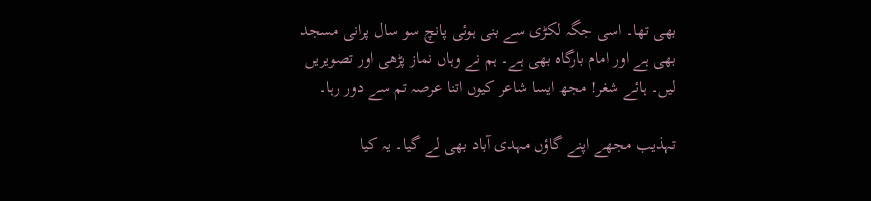بھی تھا۔ اسی جگہ لکڑی سے بنی ہوئی پانچ سو سال پرانی مسجد بھی ہے اور امام بارگاہ بھی ہے۔ ہم نے وہاں نماز پڑھی اور تصویریں لیں۔ ہائے شغر! مجھ ایسا شاعر کیوں اتنا عرصہ تم سے دور رہا۔

تہذیب مجھے اپنے گاؤں مہدی آباد بھی لے گیا۔ یہ کیا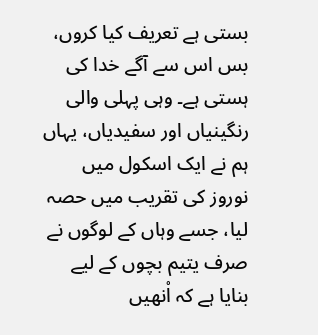بستی ہے تعریف کیا کروں، بس اس سے آگے خدا کی ہستی ہے۔ وہی پہلی والی رنگینیاں اور سفیدیاں، یہاں ہم نے ایک اسکول میں نوروز کی تقریب میں حصہ لیا، جسے وہاں کے لوگوں نے صرف یتیم بچوں کے لیے بنایا ہے کہ اْنھیں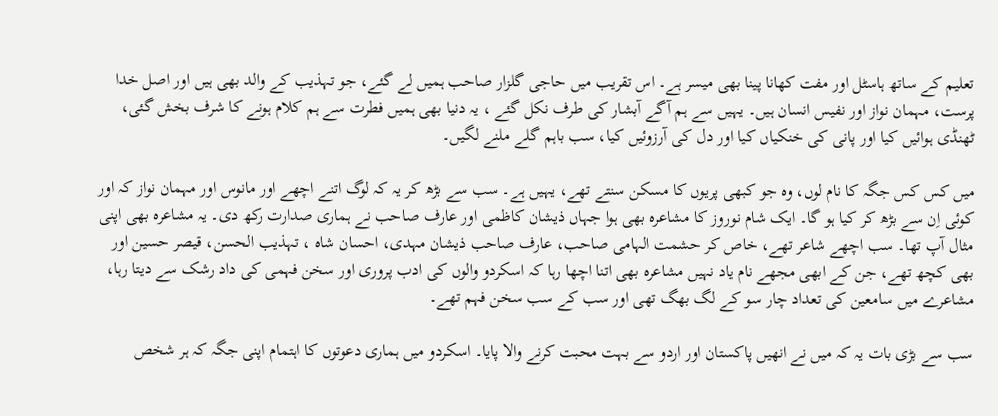تعلیم کے ساتھ ہاسٹل اور مفت کھانا پینا بھی میسر ہے۔ اس تقریب میں حاجی گلزار صاحب ہمیں لے گئے، جو تہذیب کے والد بھی ہیں اور اصل خدا پرست، مہمان نواز اور نفیس انسان ہیں۔ یہیں سے ہم آگے آبشار کی طرف نکل گئے ، یہ دنیا بھی ہمیں فطرت سے ہم کلام ہونے کا شرف بخش گئی، ٹھنڈی ہوائیں کیا اور پانی کی خنکیاں کیا اور دل کی آرزوئیں کیا، سب باہم گلے ملنے لگیں۔

میں کس کس جگہ کا نام لوں، وہ جو کبھی پریوں کا مسکن سنتے تھے، یہیں ہے۔ سب سے بڑھ کر یہ کہ لوگ اتنے اچھے اور مانوس اور مہمان نواز کہ اور کوئی اِن سے بڑھ کر کیا ہو گا۔ ایک شام نوروز کا مشاعرہ بھی ہوا جہاں ذیشان کاظمی اور عارف صاحب نے ہماری صدارت رکھ دی۔ یہ مشاعرہ بھی اپنی مثال آپ تھا۔ سب اچھے شاعر تھے، خاص کر حشمت الہامی صاحب، عارف صاحب ذیشان مہدی، احسان شاہ ، تہذیب الحسن، قیصر حسین اور بھی کچھ تھے، جن کے ابھی مجھے نام یاد نہیں مشاعرہ بھی اتنا اچھا رہا کہ اسکردو والوں کی ادب پروری اور سخن فہمی کی داد رشک سے دیتا رہا، مشاعرے میں سامعین کی تعداد چار سو کے لگ بھگ تھی اور سب کے سب سخن فہم تھے۔

سب سے بڑی بات یہ کہ میں نے انھیں پاکستان اور اردو سے بہت محبت کرنے والا پایا۔ اسکردو میں ہماری دعوتوں کا اہتمام اپنی جگہ کہ ہر شخص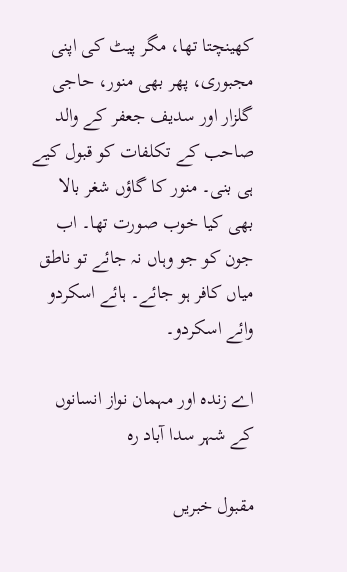کھینچتا تھا، مگر پیٹ کی اپنی مجبوری، پھر بھی منور، حاجی گلزار اور سدیف جعفر کے والد صاحب کے تکلفات کو قبول کیے ہی بنی۔ منور کا گاؤں شغر بالا بھی کیا خوب صورت تھا۔ اب جون کو جو وہاں نہ جائے تو ناطق میاں کافر ہو جائے۔ ہائے اسکردو وائے اسکردو۔

اے زندہ اور مہمان نواز انسانوں کے شہر سدا آباد رہ

مقبول خبریں